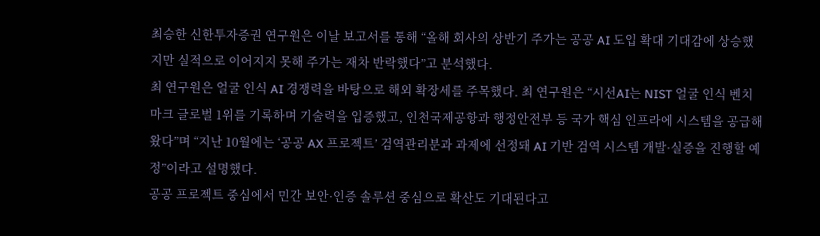최승한 신한투자증권 연구원은 이날 보고서를 통해 “올해 회사의 상반기 주가는 공공 AI 도입 확대 기대감에 상승했지만 실적으로 이어지지 못해 주가는 재차 반락했다”고 분석했다.
최 연구원은 얼굴 인식 AI 경쟁력을 바탕으로 해외 확장세를 주목했다. 최 연구원은 “시선AI는 NIST 얼굴 인식 벤치마크 글로벌 1위를 기록하며 기술력을 입증했고, 인천국제공항과 행정안전부 등 국가 핵심 인프라에 시스템을 공급해왔다”며 “지난 10월에는 ‘공공 AX 프로젝트’ 검역관리분과 과제에 선정돼 AI 기반 검역 시스템 개발·실증을 진행할 예정”이라고 설명했다.
공공 프로젝트 중심에서 민간 보안·인증 솔루션 중심으로 확산도 기대된다고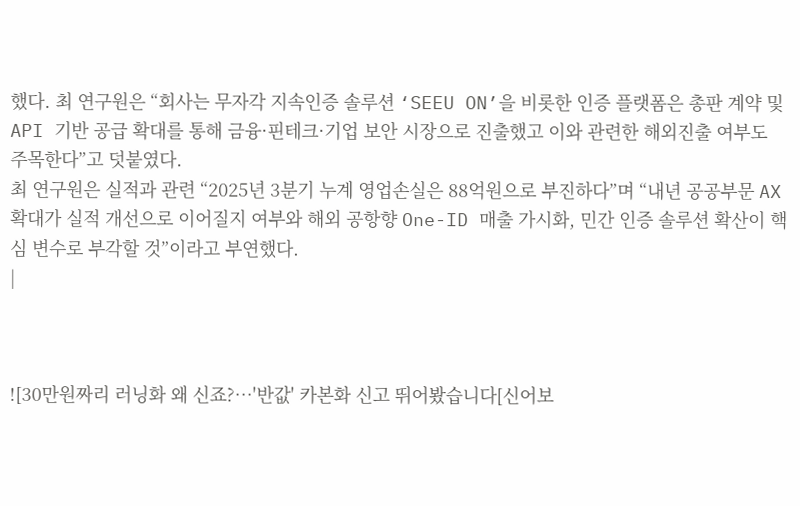했다. 최 연구원은 “회사는 무자각 지속인증 솔루션 ‘SEEU ON’을 비롯한 인증 플랫폼은 총판 계약 및 API 기반 공급 확대를 통해 금융·핀테크·기업 보안 시장으로 진출했고 이와 관련한 해외진출 여부도 주목한다”고 덧붙였다.
최 연구원은 실적과 관련 “2025년 3분기 누계 영업손실은 88억원으로 부진하다”며 “내년 공공부문 AX 확대가 실적 개선으로 이어질지 여부와 해외 공항향 One-ID 매출 가시화, 민간 인증 솔루션 확산이 핵심 변수로 부각할 것”이라고 부연했다.
|



![30만원짜리 러닝화 왜 신죠?…'반값' 카본화 신고 뛰어봤습니다[신어보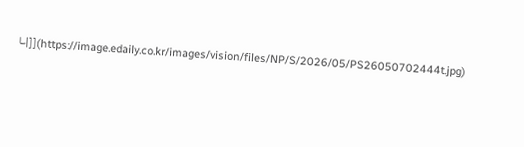니]](https://image.edaily.co.kr/images/vision/files/NP/S/2026/05/PS26050702444t.jpg)